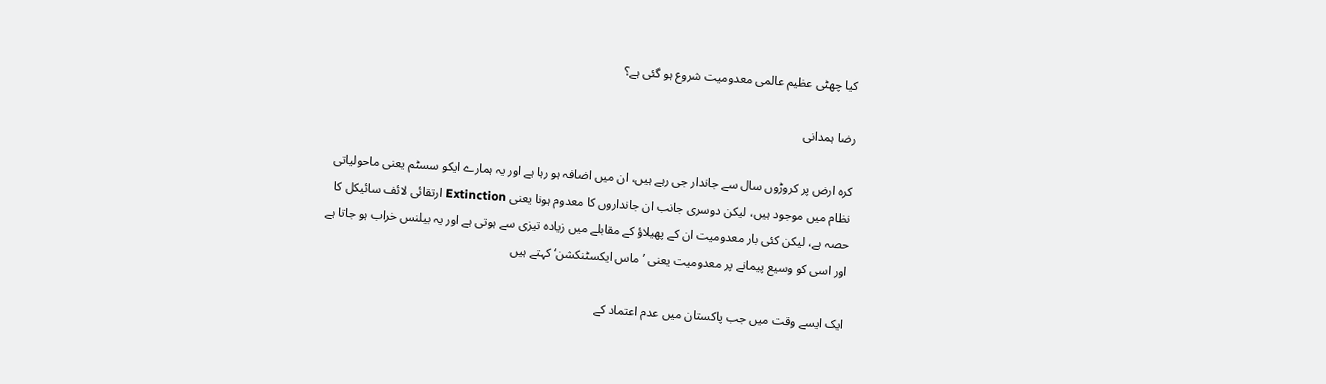کیا چھٹی عظیم عالمی معدومیت شروع ہو گئی ہے؟

رضا ہمدانی

کرہ ارض پر کروڑوں سال سے جاندار جی رہے ہیں، ان میں اضافہ ہو رہا ہے اور یہ ہمارے ایکو سسٹم یعنی ماحولیاتی نظام میں موجود ہیں، لیکن دوسری جانب ان جانداروں کا معدوم ہونا یعنی Extinction ارتقائی لائف سائیکل کا حصہ ہے، لیکن کئی بار معدومیت ان کے پھیلاؤ کے مقابلے میں زیادہ تیزی سے ہوتی ہے اور یہ بیلنس خراب ہو جاتا ہے اور اسی کو وسیع پیمانے پر معدومیت یعنی ’ماس ایکسٹنکشن‘ کہتے ہیں

ایک ایسے وقت میں جب پاکستان میں عدم اعتماد کے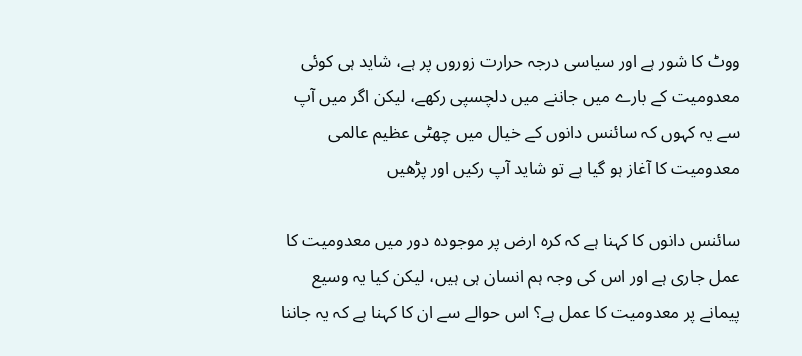ووٹ کا شور ہے اور سیاسی درجہ حرارت زوروں پر ہے، شاید ہی کوئی معدومیت کے بارے میں جاننے میں دلچسپی رکھے، لیکن اگر میں آپ سے یہ کہوں کہ سائنس دانوں کے خیال میں چھٹی عظیم عالمی معدومیت کا آغاز ہو گیا ہے تو شاید آپ رکیں اور پڑھیں

سائنس دانوں کا کہنا ہے کہ کرہ ارض پر موجودہ دور میں معدومیت کا عمل جاری ہے اور اس کی وجہ ہم انسان ہی ہیں، لیکن کیا یہ وسیع پیمانے پر معدومیت کا عمل ہے؟ اس حوالے سے ان کا کہنا ہے کہ یہ جاننا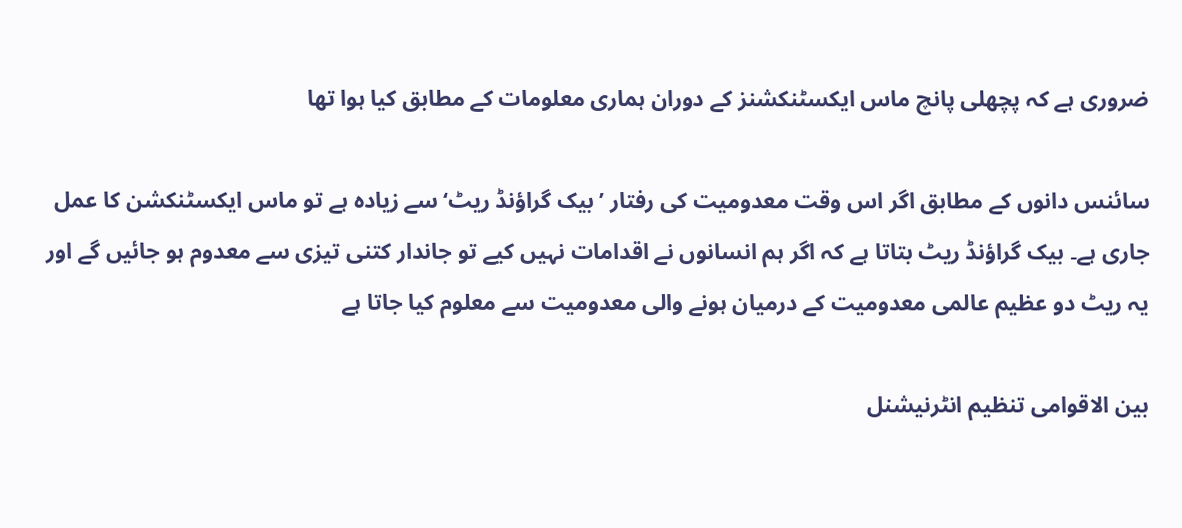ضروری ہے کہ پچھلی پانچ ماس ایکسٹنکشنز کے دوران ہماری معلومات کے مطابق کیا ہوا تھا

سائنس دانوں کے مطابق اگر اس وقت معدومیت کی رفتار ’بیک گراؤنڈ ریٹ‘ سے زیادہ ہے تو ماس ایکسٹنکشن کا عمل جاری ہے۔ بیک گراؤنڈ ریٹ بتاتا ہے کہ اگر ہم انسانوں نے اقدامات نہیں کیے تو جاندار کتنی تیزی سے معدوم ہو جائیں گے اور یہ ریٹ دو عظیم عالمی معدومیت کے درمیان ہونے والی معدومیت سے معلوم کیا جاتا ہے

بین الاقوامی تنظیم انٹرنیشنل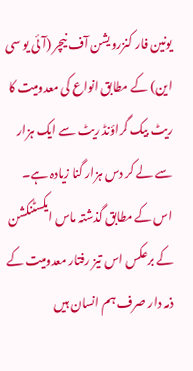یونین فار کنزرویشن آف نیچر (آئی یو سی این) کے مطابق انواع کی معدومیت کا ریٹ بیک گراؤنڈ ریٹ سے ایک ہزار سے لے کر دس ہزار گنا زیادہ ہے۔ اس کے مطابق گذشتہ ماس ایکسٹنکشن کے برعکس اس تیز رفتار معدومیت کے ذمہ دار صرف ہم انسان ہیں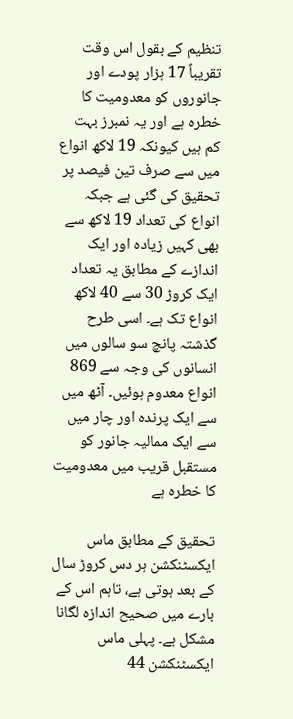تنظیم کے بقول اس وقت تقریباً 17 ہزار پودے اور جانوروں کو معدومیت کا خطرہ ہے اور یہ نمبرز بہت کم ہیں کیونکہ 19 لاکھ انواع میں سے صرف تین فیصد پر تحقیق کی گئی ہے جبکہ انواع کی تعداد 19 لاکھ سے بھی کہیں زیادہ اور ایک اندازے کے مطابق یہ تعداد ایک کروڑ 30 سے 40 لاکھ انواع تک ہے۔ اسی طرح گذشتہ پانچ سو سالوں میں انسانوں کی وجہ سے 869 انواع معدوم ہوئیں۔ آٹھ میں سے ایک پرندہ اور چار میں سے ایک ممالیہ جانور کو مستقبل قریب میں معدومیت کا خطرہ ہے

تحقیق کے مطابق ماس ایکسٹنکشن ہر دس کروڑ سال کے بعد ہوتی ہے، تاہم اس کے بارے میں صحیح اندازہ لگانا مشکل ہے۔ پہلی ماس ایکسٹنکشن 44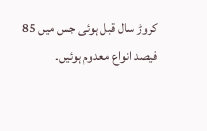کروڑ سال قبل ہوئی جس میں 85 فیصد انواع معدوم ہوئیں۔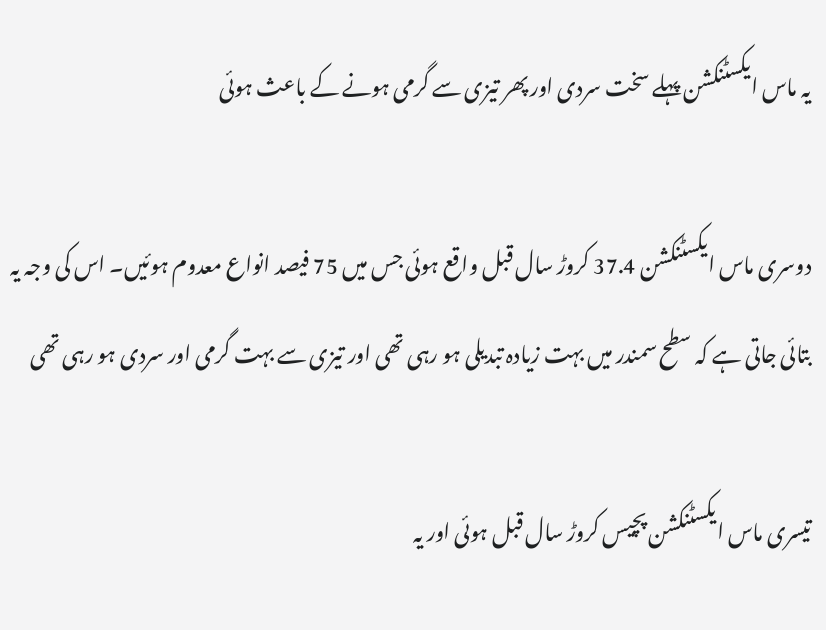یہ ماس ایکسٹنکشن پہلے سخت سردی اور پھر تیزی سے گرمی ہونے کے باعث ہوئی

دوسری ماس ایکسٹنکشن 37.4 کروڑ سال قبل واقع ہوئی جس میں 75 فیصد انواع معدوم ہوئیں۔ اس کی وجہ یہ بتائی جاتی ہے کہ سطح سمندر میں بہت زیادہ تبدیلی ہو رہی تھی اور تیزی سے بہت گرمی اور سردی ہو رہی تھی

تیسری ماس ایکسٹنکشن پچیس کروڑ سال قبل ہوئی اور یہ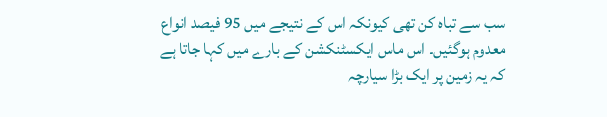سب سے تباہ کن تھی کیونکہ اس کے نتیجے میں 95 فیصد انواع معدوم ہوگئیں۔ اس ماس ایکسٹنکشن کے بارے میں کہا جاتا ہے کہ یہ زمین پر ایک بڑا سیارچہ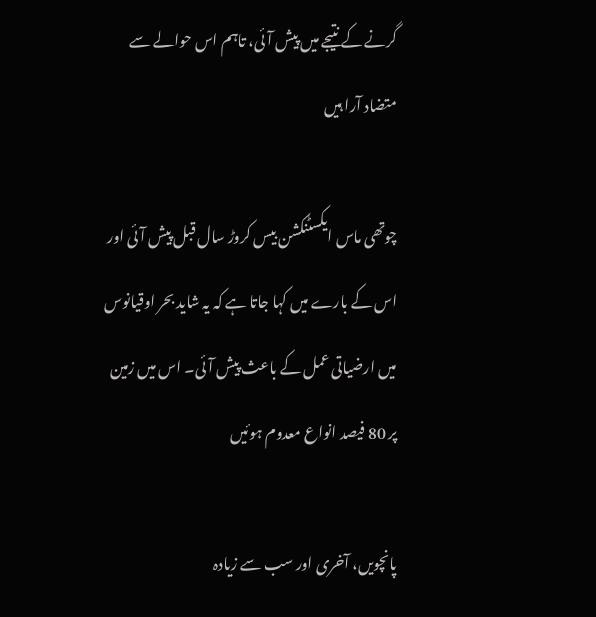گرنے کے نتیجے میں پیش آئی، تاہم اس حوالے سے متضاد آرا ہیں

چوتھی ماس ایکسٹنکشن بیس کروڑ سال قبل پیش آئی اور اس کے بارے میں کہا جاتا ہے کہ یہ شاید بحر اوقیانوس میں ارضیاتی عمل کے باعث پیش آئی۔ اس میں زمین پر 80 فیصد انواع معدوم ہوئیں

پانچویں، آخری اور سب سے زیادہ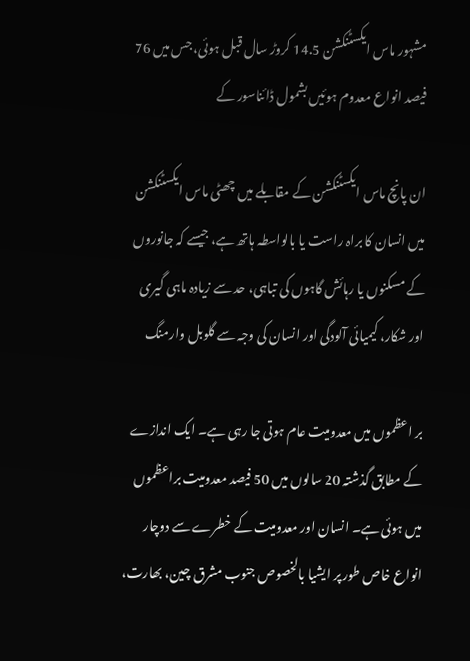مشہور ماس ایکسٹنکشن 14.5 کروڑ سال قبل ہوئی، جس میں 76 فیصد انواع معدوم ہوئیں بشمول ڈائناسور کے

ان پانچ ماس ایکسٹنکشن کے مقابلے میں چھٹی ماس ایکسٹنکشن میں انسان کا براہ راست یا بالواسطہ ہاتھ ہے، جیسے کہ جانوروں کے مسکنوں یا رہائش گاہوں کی تباہی، حد سے زیادہ ماہی گیری اور شکار، کیمیائی آلودگی اور انسان کی وجہ سے گلوبل وارمنگ

بر اعظموں میں معدومیت عام ہوتی جا رہی ہے۔ ایک اندازے کے مطابق گذشتہ 20 سالوں میں 50 فیصد معدومیت براعظموں میں ہوئی ہے۔ انسان اور معدومیت کے خطرے سے دوچار انواع خاص طور پر ایشیا بالخصوص جنوب مشرق چین، بھارت،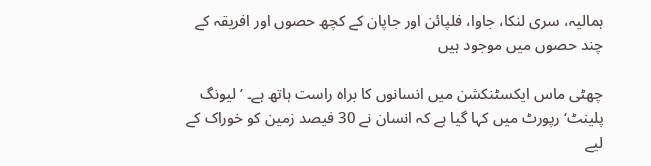ہمالیہ، سری لنکا، جاوا، فلپائن اور جاپان کے کچھ حصوں اور افریقہ کے چند حصوں میں موجود ہیں

چھٹی ماس ایکسٹنکشن میں انسانوں کا براہ راست ہاتھ ہے۔ ’لیونگ پلینٹ‘ رپورٹ میں کہا گیا ہے کہ انسان نے 30 فیصد زمین کو خوراک کے لیے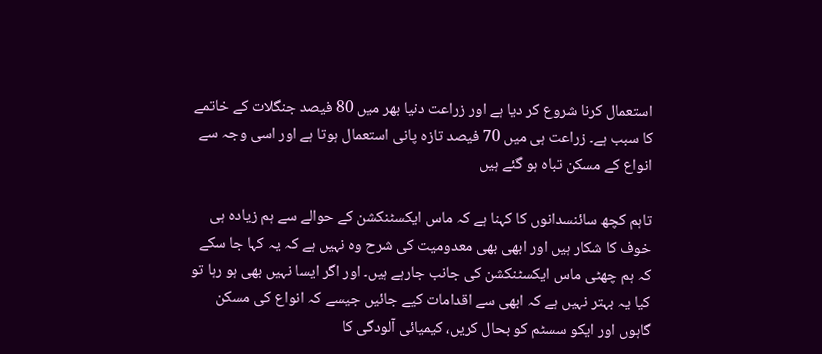استعمال کرنا شروع کر دیا ہے اور زراعت دنیا بھر میں 80 فیصد جنگلات کے خاتمے کا سبب ہے۔ زراعت ہی میں 70 فیصد تازہ پانی استعمال ہوتا ہے اور اسی وجہ سے انواع کے مسکن تباہ ہو گئے ہیں

تاہم کچھ سائنسدانوں کا کہنا ہے کہ ماس ایکسٹنکشن کے حوالے سے ہم زیادہ ہی خوف کا شکار ہیں اور ابھی بھی معدومیت کی شرح وہ نہیں ہے کہ یہ کہا جا سکے کہ ہم چھٹی ماس ایکسٹنکشن کی جانب جارہے ہیں۔ اور اگر ایسا نہیں بھی ہو رہا تو کیا یہ بہتر نہیں ہے کہ ابھی سے اقدامات کیے جائیں جیسے کہ انواع کی مسکن گاہوں اور ایکو سسٹم کو بحال کریں، کیمیائی آلودگی کا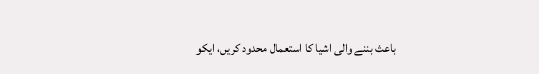باعث بننے والی اشیا کا استعمال محدود کریں، ایکو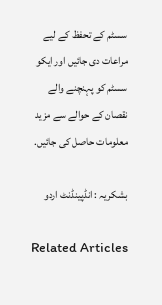سسٹم کے تحفظ کے لیے مراعات دی جائیں اور ایکو سسٹم کو پہنچنے والے نقصان کے حوالے سے مزید معلومات حاصل کی جائیں.

بشکریہ : انڈپینڈنٹ اردو

Related Articles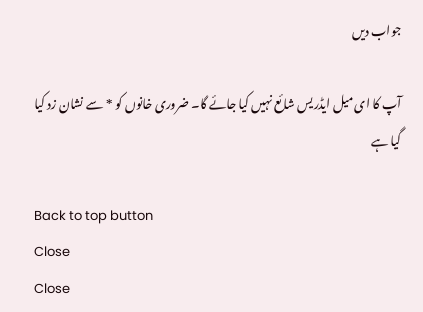جواب دیں

آپ کا ای میل ایڈریس شائع نہیں کیا جائے گا۔ ضروری خانوں کو * سے نشان زد کیا گیا ہے

Back to top button
Close
Close